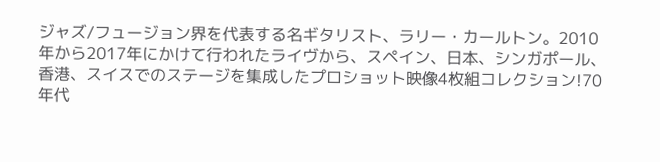ジャズ/フュージョン界を代表する名ギタリスト、ラリー・カールトン。2010年から2017年にかけて行われたライヴから、スペイン、日本、シンガポール、香港、スイスでのステージを集成したプロショット映像4枚組コレクション!70年代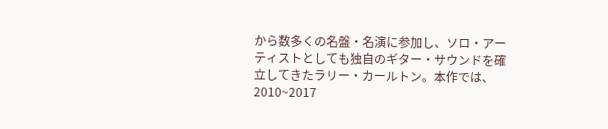から数多くの名盤・名演に参加し、ソロ・アーティストとしても独自のギター・サウンドを確立してきたラリー・カールトン。本作では、2010~2017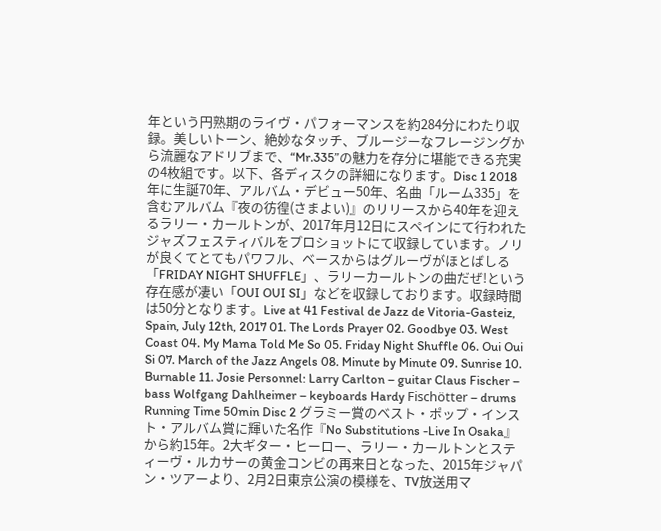年という円熟期のライヴ・パフォーマンスを約284分にわたり収録。美しいトーン、絶妙なタッチ、ブルージーなフレージングから流麗なアドリブまで、“Mr.335”の魅力を存分に堪能できる充実の4枚組です。以下、各ディスクの詳細になります。Disc 1 2018年に生誕70年、アルバム・デビュー50年、名曲「ルーム335」を含むアルバム『夜の彷徨(さまよい)』のリリースから40年を迎えるラリー・カールトンが、2017年月12日にスペインにて行われたジャズフェスティバルをプロショットにて収録しています。ノリが良くてとてもパワフル、ベースからはグルーヴがほとばしる「FRIDAY NIGHT SHUFFLE」、ラリーカールトンの曲だぜ!という存在感が凄い「OUI OUI SI」などを収録しております。収録時間は50分となります。Live at 41 Festival de Jazz de Vitoria-Gasteiz, Spain, July 12th, 2017 01. The Lords Prayer 02. Goodbye 03. West Coast 04. My Mama Told Me So 05. Friday Night Shuffle 06. Oui Oui Si 07. March of the Jazz Angels 08. Minute by Minute 09. Sunrise 10. Burnable 11. Josie Personnel: Larry Carlton – guitar Claus Fischer – bass Wolfgang Dahlheimer – keyboards Hardy Fischötter – drums Running Time 50min Disc 2 グラミー賞のベスト・ポップ・インスト・アルバム賞に輝いた名作『No Substitutions -Live In Osaka』から約15年。2大ギター・ヒーロー、ラリー・カールトンとスティーヴ・ルカサーの黄金コンビの再来日となった、2015年ジャパン・ツアーより、2月2日東京公演の模様を、TV放送用マ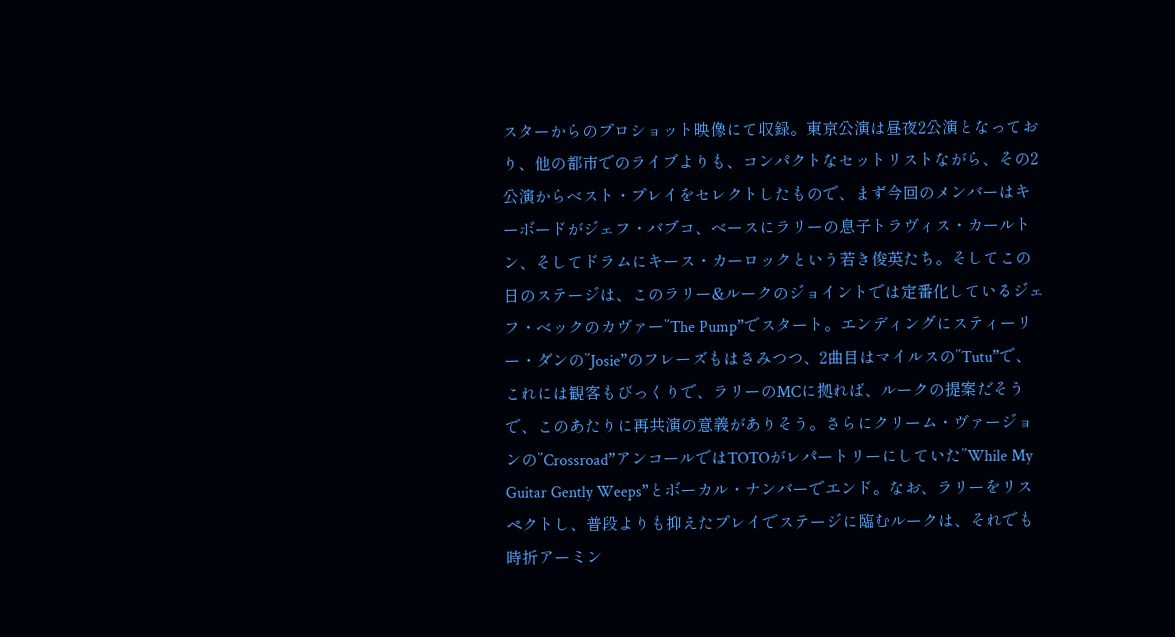スターからのプロショット映像にて収録。東京公演は昼夜2公演となっており、他の都市でのライブよりも、コンパクトなセットリストながら、その2公演からベスト・プレイをセレクトしたもので、まず今回のメンバーはキーボードがジェフ・バブコ、ベースにラリーの息子トラヴィス・カールトン、そしてドラムにキース・カーロックという若き俊英たち。そしてこの日のステージは、このラリー&ルークのジョイントでは定番化しているジェフ・ベックのカヴァー”The Pump”でスタート。エンディングにスティーリー・ダンの”Josie”のフレーズもはさみつつ、2曲目はマイルスの”Tutu”で、これには観客もびっくりで、ラリーのMCに拠れば、ルークの提案だそうで、このあたりに再共演の意義がありそう。さらにクリーム・ヴァージョンの”Crossroad”アンコールではTOTOがレパートリーにしていた”While My Guitar Gently Weeps”とボーカル・ナンバーでエンド。なお、ラリーをリスペクトし、普段よりも抑えたプレイでステージに臨むルークは、それでも時折アーミン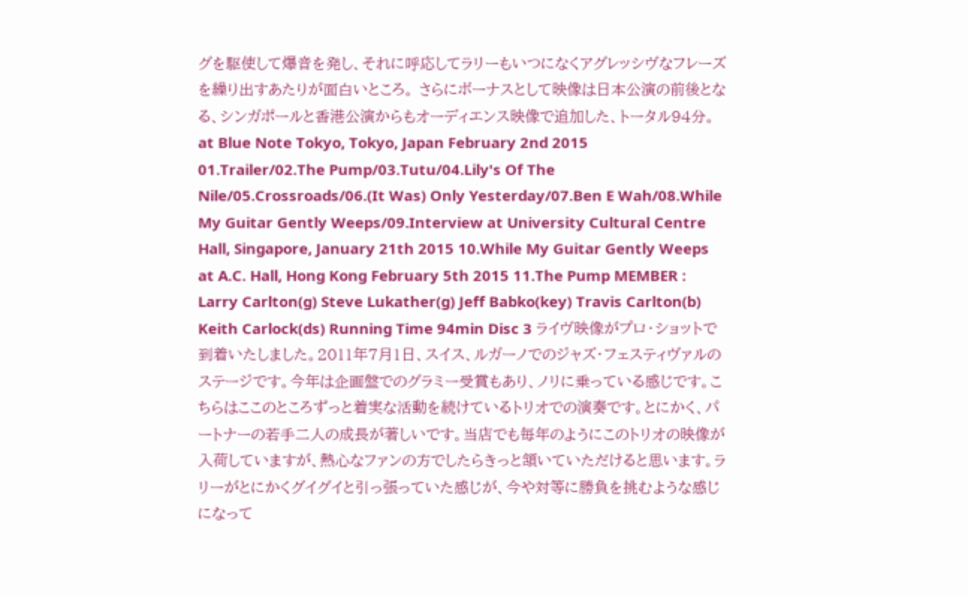グを駆使して爆音を発し、それに呼応してラリーもいつになくアグレッシヴなフレーズを繰り出すあたりが面白いところ。 さらにボーナスとして映像は日本公演の前後となる、シンガポールと香港公演からもオーディエンス映像で追加した、トータル94分。at Blue Note Tokyo, Tokyo, Japan February 2nd 2015 01.Trailer/02.The Pump/03.Tutu/04.Lily's Of The Nile/05.Crossroads/06.(It Was) Only Yesterday/07.Ben E Wah/08.While My Guitar Gently Weeps/09.Interview at University Cultural Centre Hall, Singapore, January 21th 2015 10.While My Guitar Gently Weeps at A.C. Hall, Hong Kong February 5th 2015 11.The Pump MEMBER : Larry Carlton(g) Steve Lukather(g) Jeff Babko(key) Travis Carlton(b) Keith Carlock(ds) Running Time 94min Disc 3 ライヴ映像がプロ・ショットで到着いたしました。2011年7月1日、スイス、ルガーノでのジャズ・フェスティヴァルのステージです。今年は企画盤でのグラミー受賞もあり、ノリに乗っている感じです。こちらはここのところずっと着実な活動を続けているトリオでの演奏です。とにかく、パートナーの若手二人の成長が著しいです。当店でも毎年のようにこのトリオの映像が入荷していますが、熱心なファンの方でしたらきっと頷いていただけると思います。ラリーがとにかくグイグイと引っ張っていた感じが、今や対等に勝負を挑むような感じになって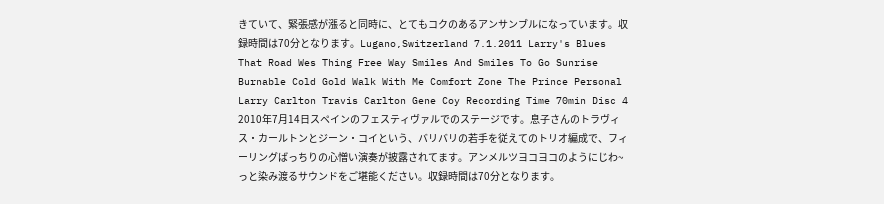きていて、緊張感が漲ると同時に、とてもコクのあるアンサンブルになっています。収録時間は70分となります。Lugano,Switzerland 7.1.2011 Larry's Blues That Road Wes Thing Free Way Smiles And Smiles To Go Sunrise Burnable Cold Gold Walk With Me Comfort Zone The Prince Personal Larry Carlton Travis Carlton Gene Coy Recording Time 70min Disc 4 2010年7月14日スペインのフェスティヴァルでのステージです。息子さんのトラヴィス・カールトンとジーン・コイという、バリバリの若手を従えてのトリオ編成で、フィーリングばっちりの心憎い演奏が披露されてます。アンメルツヨコヨコのようにじわ~っと染み渡るサウンドをご堪能ください。収録時間は70分となります。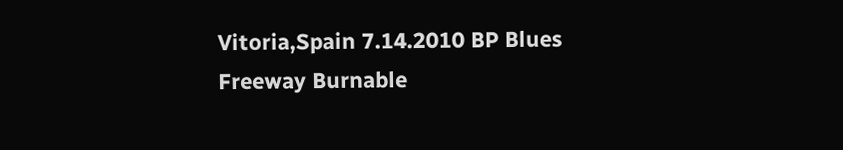Vitoria,Spain 7.14.2010 BP Blues Freeway Burnable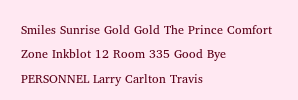Smiles Sunrise Gold Gold The Prince Comfort Zone Inkblot 12 Room 335 Good Bye PERSONNEL Larry Carlton Travis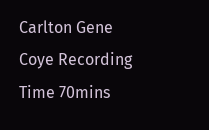Carlton Gene Coye Recording Time 70mins